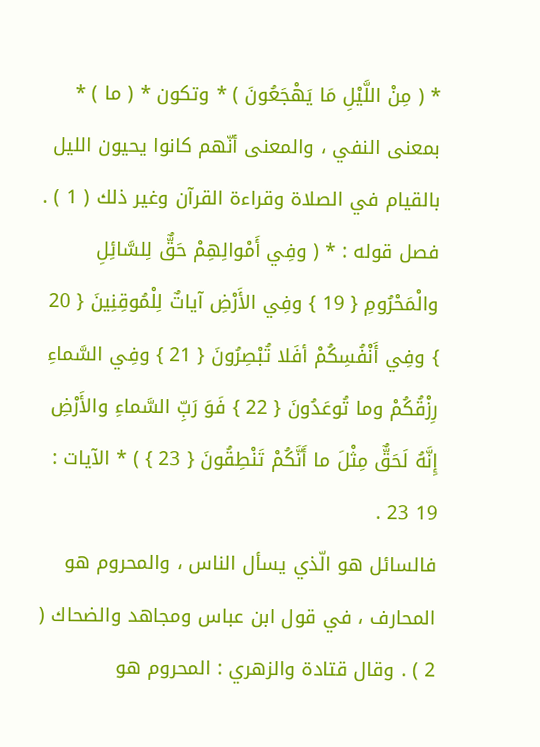* ( مِنْ اللَّيْلِ مَا يَهْجَعُونَ ) * وتكون * ( ما ) * بمعنى النفي ، والمعنى أنّهم كانوا يحيون الليل بالقيام في الصلاة وقراءة القرآن وغير ذلك ( 1 ) . فصل قوله : * ( وفِي أَمْوالِهِمْ حَقٌّ لِلسَّائِلِ والْمَحْرُومِ { 19 } وفِي الأَرْضِ آياتٌ لِلْمُوقِنِينَ { 20 } وفِي أَنْفُسِكُمْ أفَلا تُبْصِرُونَ { 21 } وفِي السَّماءِ رِزْقُكُمْ وما تُوعَدُونَ { 22 } فَوَ رَبِّ السَّماءِ والأَرْضِ إِنَّهُ لَحَقٌّ مِثْلَ ما أَنَّكُمْ تَنْطِقُونَ { 23 } ) * الآيات : 19 23 .
فالسائل هو الّذي يسأل الناس ، والمحروم هو المحارف ، في قول ابن عباس ومجاهد والضحاك ( 2 ) . وقال قتادة والزهري : المحروم هو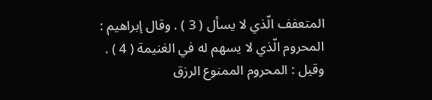المتعفف الّذي لا يسأل ( 3 ) . وقال إبراهيم : المحروم الّذي لا يسهم له في الغنيمة ( 4 ) . وقيل : المحروم الممنوع الرزق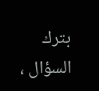بترك السؤال ،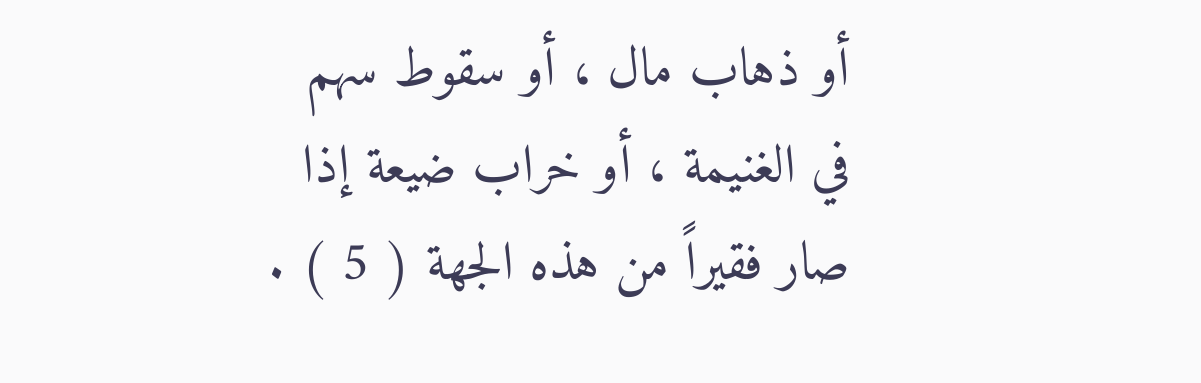أو ذهاب مال ، أو سقوط سهم في الغنيمة ، أو خراب ضيعة إذا صار فقيراً من هذه الجهة ( 5 ) .